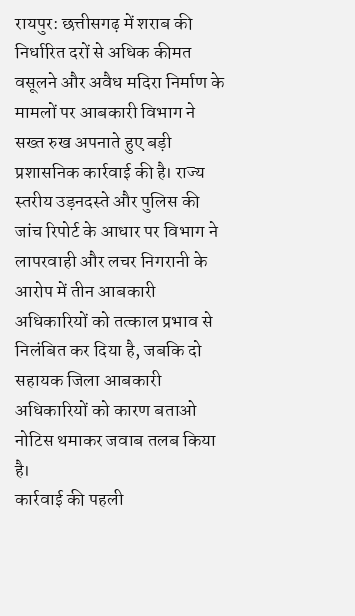रायपुर: छत्तीसगढ़ में शराब की निर्धारित दरों से अधिक कीमत वसूलने और अवैध मदिरा निर्माण के मामलों पर आबकारी विभाग ने सख्त रुख अपनाते हुए बड़ी प्रशासनिक कार्रवाई की है। राज्य स्तरीय उड़नदस्ते और पुलिस की जांच रिपोर्ट के आधार पर विभाग ने लापरवाही और लचर निगरानी के आरोप में तीन आबकारी अधिकारियों को तत्काल प्रभाव से निलंबित कर दिया है, जबकि दो सहायक जिला आबकारी अधिकारियों को कारण बताओ नोटिस थमाकर जवाब तलब किया है।
कार्रवाई की पहली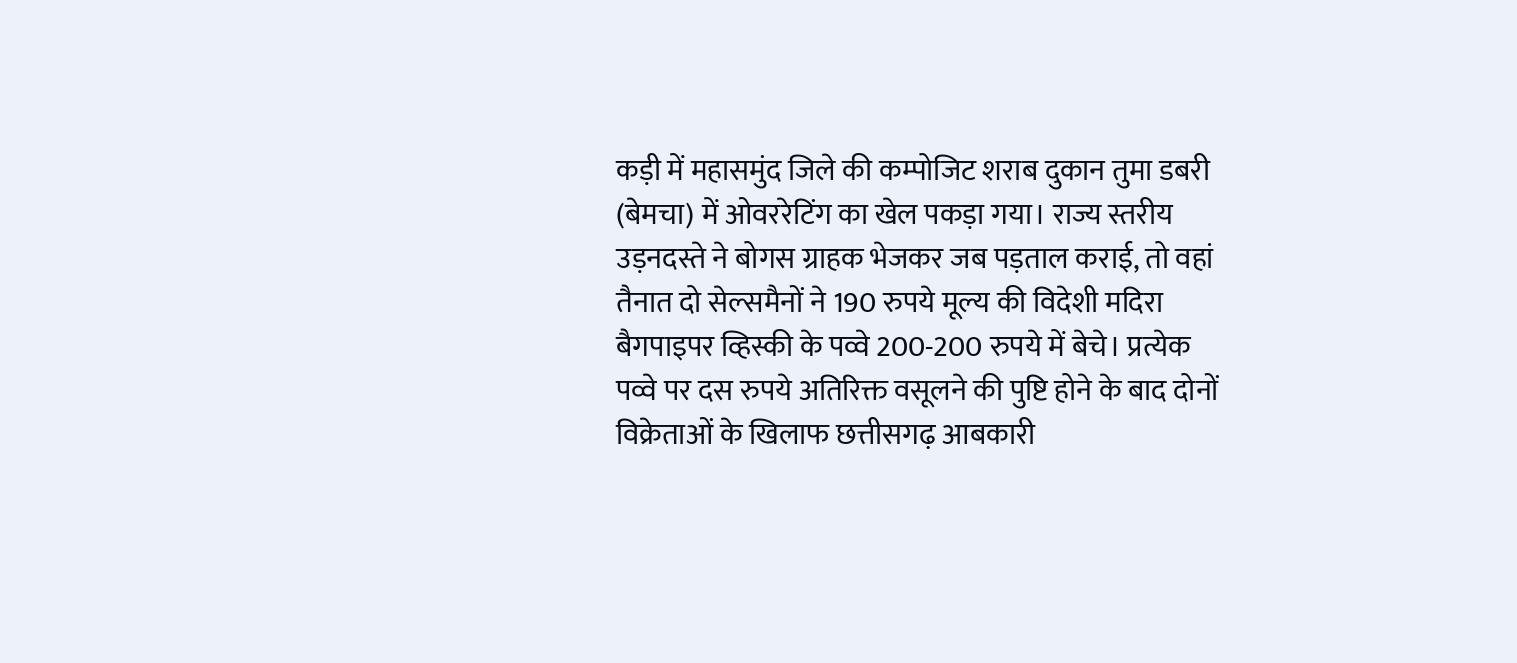कड़ी में महासमुंद जिले की कम्पोजिट शराब दुकान तुमा डबरी (बेमचा) में ओवररेटिंग का खेल पकड़ा गया। राज्य स्तरीय उड़नदस्ते ने बोगस ग्राहक भेजकर जब पड़ताल कराई, तो वहां तैनात दो सेल्समैनों ने 190 रुपये मूल्य की विदेशी मदिरा बैगपाइपर व्हिस्की के पव्वे 200-200 रुपये में बेचे। प्रत्येक पव्वे पर दस रुपये अतिरिक्त वसूलने की पुष्टि होने के बाद दोनों विक्रेताओं के खिलाफ छत्तीसगढ़ आबकारी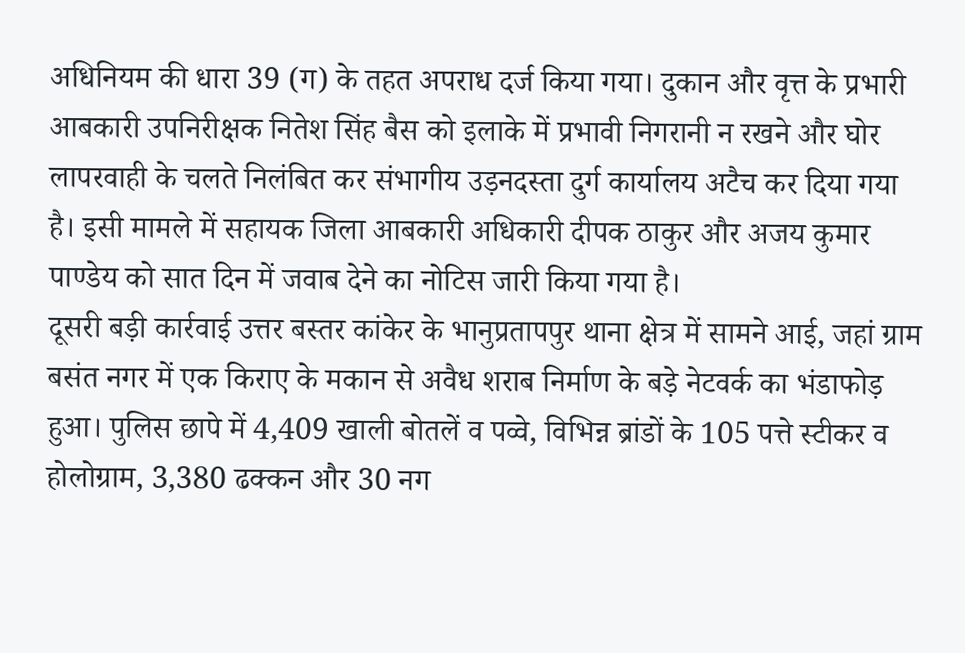अधिनियम की धारा 39 (ग) के तहत अपराध दर्ज किया गया। दुकान और वृत्त के प्रभारी आबकारी उपनिरीक्षक नितेश सिंह बैस को इलाके में प्रभावी निगरानी न रखने और घोर लापरवाही के चलते निलंबित कर संभागीय उड़नदस्ता दुर्ग कार्यालय अटैच कर दिया गया है। इसी मामले में सहायक जिला आबकारी अधिकारी दीपक ठाकुर और अजय कुमार पाण्डेय को सात दिन में जवाब देने का नोटिस जारी किया गया है।
दूसरी बड़ी कार्रवाई उत्तर बस्तर कांकेर के भानुप्रतापपुर थाना क्षेत्र में सामने आई, जहां ग्राम बसंत नगर में एक किराए के मकान से अवैध शराब निर्माण के बड़े नेटवर्क का भंडाफोड़ हुआ। पुलिस छापे में 4,409 खाली बोतलें व पव्वे, विभिन्न ब्रांडों के 105 पत्ते स्टीकर व होलोग्राम, 3,380 ढक्कन और 30 नग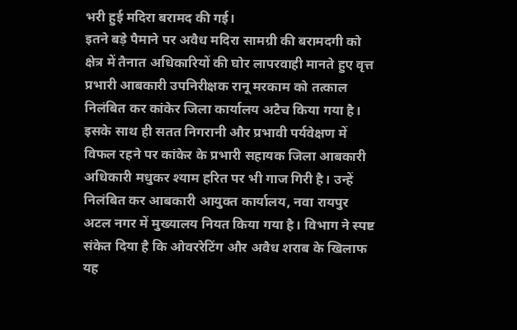भरी हुई मदिरा बरामद की गई।
इतने बड़े पैमाने पर अवैध मदिरा सामग्री की बरामदगी को क्षेत्र में तैनात अधिकारियों की घोर लापरवाही मानते हुए वृत्त प्रभारी आबकारी उपनिरीक्षक रानू मरकाम को तत्काल निलंबित कर कांकेर जिला कार्यालय अटैच किया गया है। इसके साथ ही सतत निगरानी और प्रभावी पर्यवेक्षण में विफल रहने पर कांकेर के प्रभारी सहायक जिला आबकारी अधिकारी मधुकर श्याम हरित पर भी गाज गिरी है। उन्हें निलंबित कर आबकारी आयुक्त कार्यालय, नवा रायपुर अटल नगर में मुख्यालय नियत किया गया है। विभाग ने स्पष्ट संकेत दिया है कि ओवररेटिंग और अवैध शराब के खिलाफ यह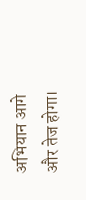अभियान आगे और तेज होगा।